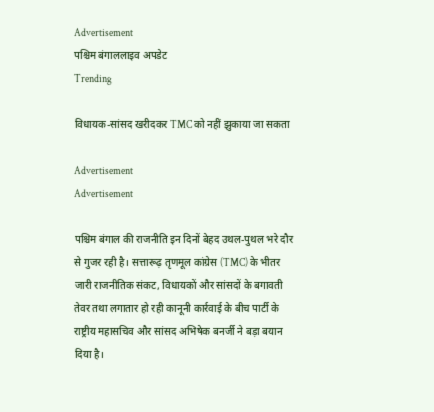Advertisement
पश्चिम बंगाललाइव अपडेट
Trending

विधायक-सांसद खरीदकर TMC को नहीं झुकाया जा सकता

Advertisement
Advertisement

पश्चिम बंगाल की राजनीति इन दिनों बेहद उथल-पुथल भरे दौर से गुजर रही है। सत्तारूढ़ तृणमूल कांग्रेस (TMC) के भीतर जारी राजनीतिक संकट, विधायकों और सांसदों के बगावती तेवर तथा लगातार हो रही कानूनी कार्रवाई के बीच पार्टी के राष्ट्रीय महासचिव और सांसद अभिषेक बनर्जी ने बड़ा बयान दिया है।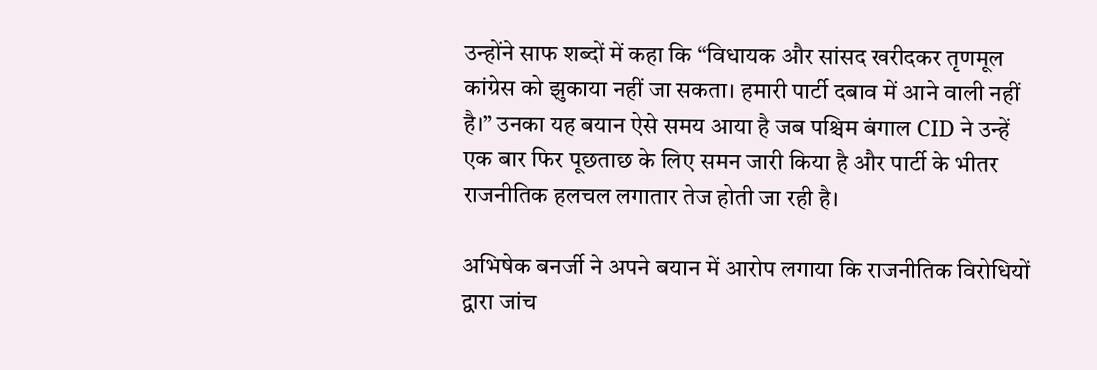उन्होंने साफ शब्दों में कहा कि “विधायक और सांसद खरीदकर तृणमूल कांग्रेस को झुकाया नहीं जा सकता। हमारी पार्टी दबाव में आने वाली नहीं है।” उनका यह बयान ऐसे समय आया है जब पश्चिम बंगाल CID ने उन्हें एक बार फिर पूछताछ के लिए समन जारी किया है और पार्टी के भीतर राजनीतिक हलचल लगातार तेज होती जा रही है।

अभिषेक बनर्जी ने अपने बयान में आरोप लगाया कि राजनीतिक विरोधियों द्वारा जांच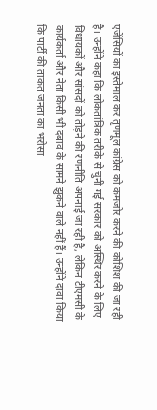एजेंसियों का इस्तेमाल कर तृणमूल कांग्रेस को कमजोर करने की कोशिश की जा रही है। उन्होंने कहा कि लोकतांत्रिक तरीके से चुनी गई सरकार को अस्थिर करने के लिए विधायकों और सांसदों को तोड़ने की रणनीति अपनाई जा रही है, लेकिन टीएमसी के कार्यकर्ता और नेता किसी भी दबाव के सामने झुकने वाले नहीं हैं। उन्होंने दावा किया कि पार्टी की ताकत जनता का भरोसा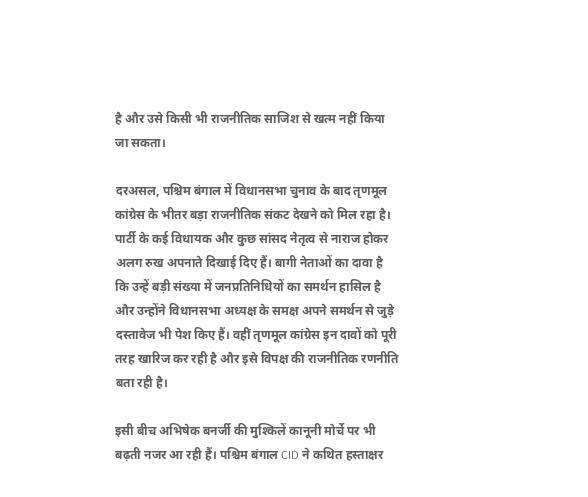है और उसे किसी भी राजनीतिक साजिश से खत्म नहीं किया जा सकता।

दरअसल, पश्चिम बंगाल में विधानसभा चुनाव के बाद तृणमूल कांग्रेस के भीतर बड़ा राजनीतिक संकट देखने को मिल रहा है। पार्टी के कई विधायक और कुछ सांसद नेतृत्व से नाराज होकर अलग रुख अपनाते दिखाई दिए हैं। बागी नेताओं का दावा है कि उन्हें बड़ी संख्या में जनप्रतिनिधियों का समर्थन हासिल है और उन्होंने विधानसभा अध्यक्ष के समक्ष अपने समर्थन से जुड़े दस्तावेज भी पेश किए हैं। वहीं तृणमूल कांग्रेस इन दावों को पूरी तरह खारिज कर रही है और इसे विपक्ष की राजनीतिक रणनीति बता रही है।

इसी बीच अभिषेक बनर्जी की मुश्किलें कानूनी मोर्चे पर भी बढ़ती नजर आ रही हैं। पश्चिम बंगाल CID ने कथित हस्ताक्षर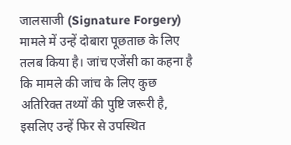जालसाजी (Signature Forgery) मामले में उन्हें दोबारा पूछताछ के लिए तलब किया है। जांच एजेंसी का कहना है कि मामले की जांच के लिए कुछ अतिरिक्त तथ्यों की पुष्टि जरूरी है, इसलिए उन्हें फिर से उपस्थित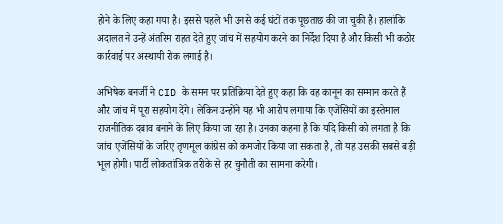होने के लिए कहा गया है। इससे पहले भी उनसे कई घंटों तक पूछताछ की जा चुकी है। हालांकि अदालत ने उन्हें अंतरिम राहत देते हुए जांच में सहयोग करने का निर्देश दिया है और किसी भी कठोर कार्रवाई पर अस्थायी रोक लगाई है।

अभिषेक बनर्जी ने CID के समन पर प्रतिक्रिया देते हुए कहा कि वह कानून का सम्मान करते हैं और जांच में पूरा सहयोग देंगे। लेकिन उन्होंने यह भी आरोप लगाया कि एजेंसियों का इस्तेमाल राजनीतिक दबाव बनाने के लिए किया जा रहा है। उनका कहना है कि यदि किसी को लगता है कि जांच एजेंसियों के जरिए तृणमूल कांग्रेस को कमजोर किया जा सकता है, तो यह उसकी सबसे बड़ी भूल होगी। पार्टी लोकतांत्रिक तरीके से हर चुनौती का सामना करेगी।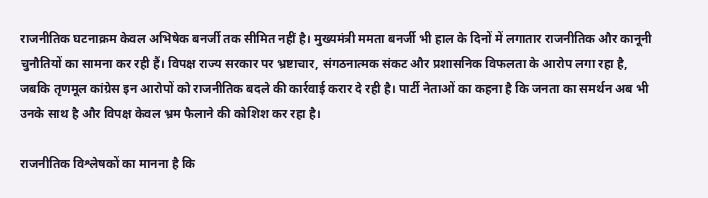राजनीतिक घटनाक्रम केवल अभिषेक बनर्जी तक सीमित नहीं है। मुख्यमंत्री ममता बनर्जी भी हाल के दिनों में लगातार राजनीतिक और कानूनी चुनौतियों का सामना कर रही हैं। विपक्ष राज्य सरकार पर भ्रष्टाचार, संगठनात्मक संकट और प्रशासनिक विफलता के आरोप लगा रहा है, जबकि तृणमूल कांग्रेस इन आरोपों को राजनीतिक बदले की कार्रवाई करार दे रही है। पार्टी नेताओं का कहना है कि जनता का समर्थन अब भी उनके साथ है और विपक्ष केवल भ्रम फैलाने की कोशिश कर रहा है।

राजनीतिक विश्लेषकों का मानना है कि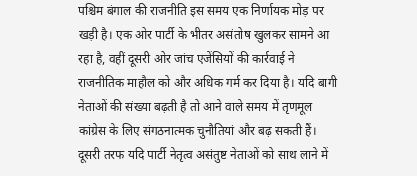पश्चिम बंगाल की राजनीति इस समय एक निर्णायक मोड़ पर खड़ी है। एक ओर पार्टी के भीतर असंतोष खुलकर सामने आ रहा है, वहीं दूसरी ओर जांच एजेंसियों की कार्रवाई ने राजनीतिक माहौल को और अधिक गर्म कर दिया है। यदि बागी नेताओं की संख्या बढ़ती है तो आने वाले समय में तृणमूल कांग्रेस के लिए संगठनात्मक चुनौतियां और बढ़ सकती हैं। दूसरी तरफ यदि पार्टी नेतृत्व असंतुष्ट नेताओं को साथ लाने में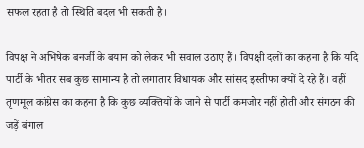सफल रहता है तो स्थिति बदल भी सकती है।

विपक्ष ने अभिषेक बनर्जी के बयान को लेकर भी सवाल उठाए हैं। विपक्षी दलों का कहना है कि यदि पार्टी के भीतर सब कुछ सामान्य है तो लगातार विधायक और सांसद इस्तीफा क्यों दे रहे हैं। वहीं तृणमूल कांग्रेस का कहना है कि कुछ व्यक्तियों के जाने से पार्टी कमजोर नहीं होती और संगठन की जड़ें बंगाल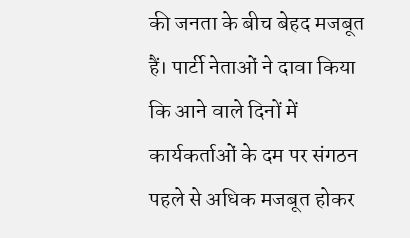की जनता के बीच बेहद मजबूत हैं। पार्टी नेताओं ने दावा किया कि आने वाले दिनों में कार्यकर्ताओं के दम पर संगठन पहले से अधिक मजबूत होकर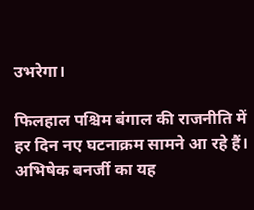उभरेगा।

फिलहाल पश्चिम बंगाल की राजनीति में हर दिन नए घटनाक्रम सामने आ रहे हैं। अभिषेक बनर्जी का यह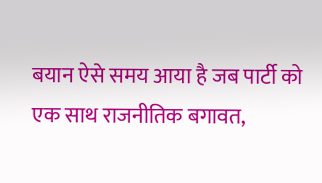बयान ऐसे समय आया है जब पार्टी को एक साथ राजनीतिक बगावत,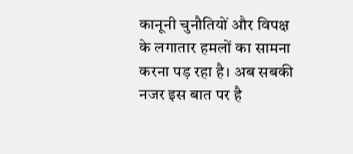कानूनी चुनौतियों और विपक्ष के लगातार हमलों का सामना करना पड़ रहा है। अब सबकी नजर इस बात पर है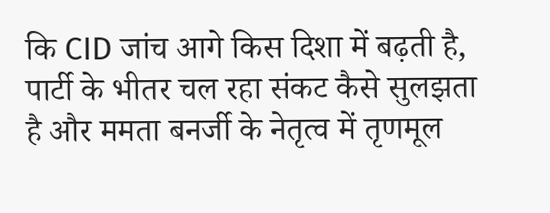कि CID जांच आगे किस दिशा में बढ़ती है, पार्टी के भीतर चल रहा संकट कैसे सुलझता है और ममता बनर्जी के नेतृत्व में तृणमूल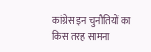कांग्रेस इन चुनौतियों का किस तरह सामना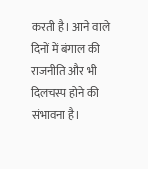करती है। आने वाले दिनों में बंगाल की राजनीति और भी दिलचस्प होने की संभावना है।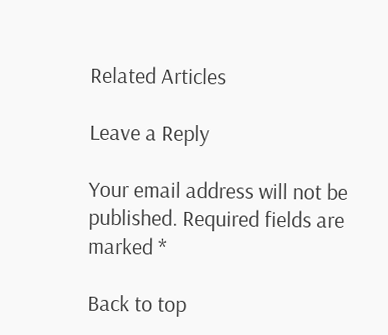Related Articles

Leave a Reply

Your email address will not be published. Required fields are marked *

Back to top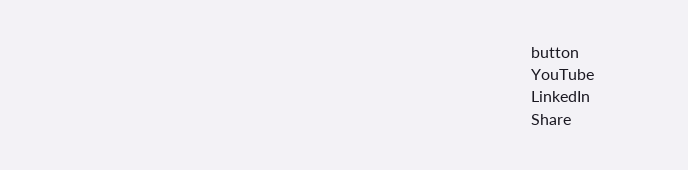button
YouTube
LinkedIn
Share